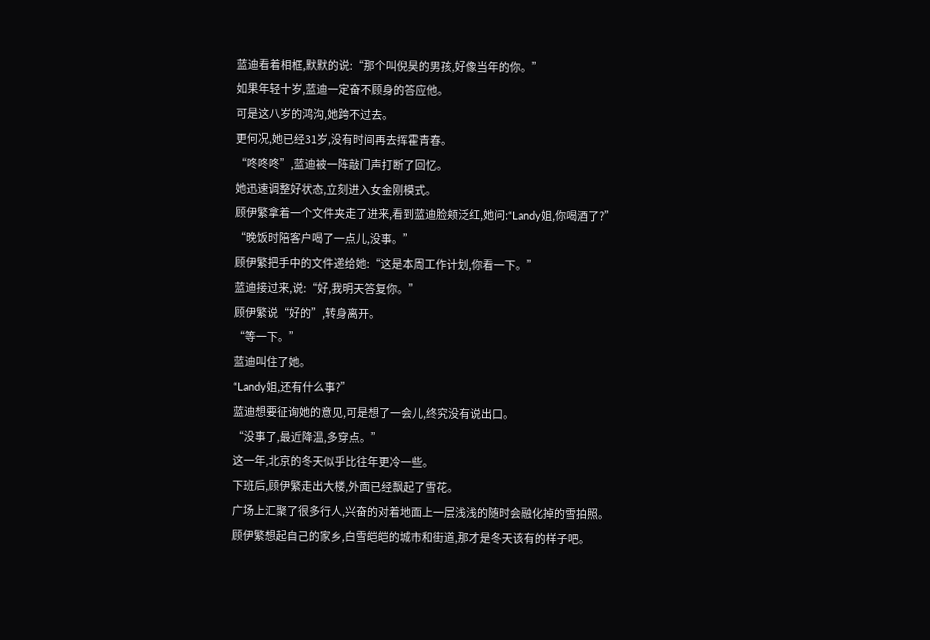蓝迪看着相框,默默的说:“那个叫倪昊的男孩,好像当年的你。”
如果年轻十岁,蓝迪一定奋不顾身的答应他。
可是这八岁的鸿沟,她跨不过去。
更何况,她已经31岁,没有时间再去挥霍青春。
“咚咚咚”,蓝迪被一阵敲门声打断了回忆。
她迅速调整好状态,立刻进入女金刚模式。
顾伊繁拿着一个文件夹走了进来,看到蓝迪脸颊泛红,她问:“Landy姐,你喝酒了?”
“晚饭时陪客户喝了一点儿,没事。”
顾伊繁把手中的文件递给她:“这是本周工作计划,你看一下。”
蓝迪接过来,说:“好,我明天答复你。”
顾伊繁说“好的”,转身离开。
“等一下。”
蓝迪叫住了她。
“Landy姐,还有什么事?”
蓝迪想要征询她的意见,可是想了一会儿,终究没有说出口。
“没事了,最近降温,多穿点。”
这一年,北京的冬天似乎比往年更冷一些。
下班后,顾伊繁走出大楼,外面已经飘起了雪花。
广场上汇聚了很多行人,兴奋的对着地面上一层浅浅的随时会融化掉的雪拍照。
顾伊繁想起自己的家乡,白雪皑皑的城市和街道,那才是冬天该有的样子吧。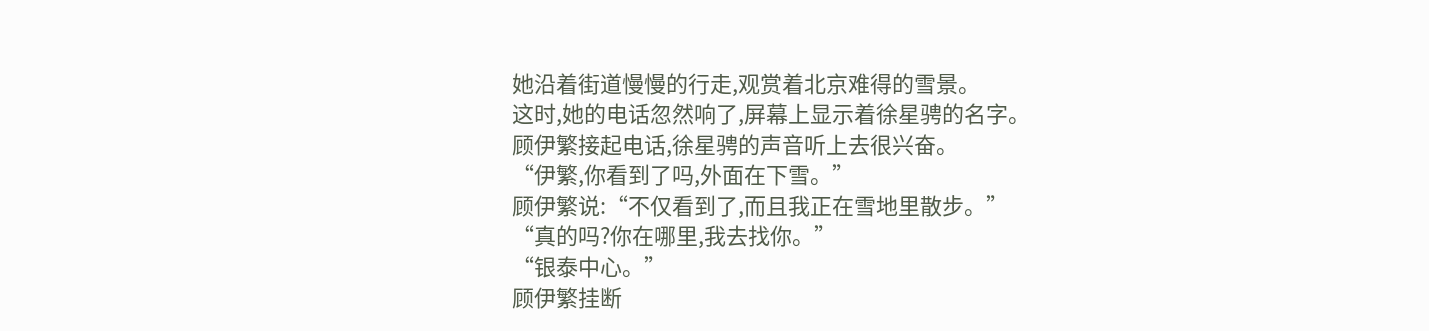她沿着街道慢慢的行走,观赏着北京难得的雪景。
这时,她的电话忽然响了,屏幕上显示着徐星骋的名字。
顾伊繁接起电话,徐星骋的声音听上去很兴奋。
“伊繁,你看到了吗,外面在下雪。”
顾伊繁说:“不仅看到了,而且我正在雪地里散步。”
“真的吗?你在哪里,我去找你。”
“银泰中心。”
顾伊繁挂断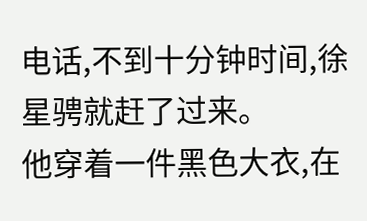电话,不到十分钟时间,徐星骋就赶了过来。
他穿着一件黑色大衣,在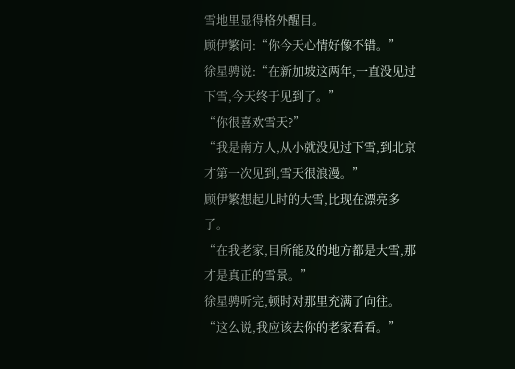雪地里显得格外醒目。
顾伊繁问:“你今天心情好像不错。”
徐星骋说:“在新加坡这两年,一直没见过下雪,今天终于见到了。”
“你很喜欢雪天?”
“我是南方人,从小就没见过下雪,到北京才第一次见到,雪天很浪漫。”
顾伊繁想起儿时的大雪,比现在漂亮多了。
“在我老家,目所能及的地方都是大雪,那才是真正的雪景。”
徐星骋听完,顿时对那里充满了向往。
“这么说,我应该去你的老家看看。”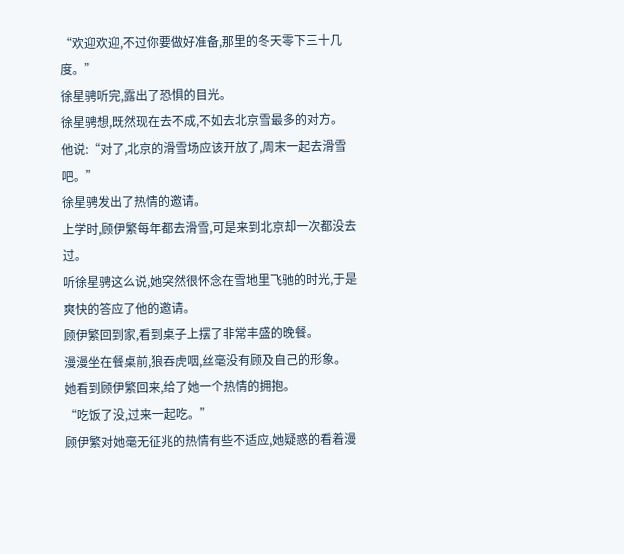“欢迎欢迎,不过你要做好准备,那里的冬天零下三十几度。”
徐星骋听完,露出了恐惧的目光。
徐星骋想,既然现在去不成,不如去北京雪最多的对方。
他说:“对了,北京的滑雪场应该开放了,周末一起去滑雪吧。”
徐星骋发出了热情的邀请。
上学时,顾伊繁每年都去滑雪,可是来到北京却一次都没去过。
听徐星骋这么说,她突然很怀念在雪地里飞驰的时光,于是爽快的答应了他的邀请。
顾伊繁回到家,看到桌子上摆了非常丰盛的晚餐。
漫漫坐在餐桌前,狼吞虎咽,丝毫没有顾及自己的形象。
她看到顾伊繁回来,给了她一个热情的拥抱。
“吃饭了没,过来一起吃。”
顾伊繁对她毫无征兆的热情有些不适应,她疑惑的看着漫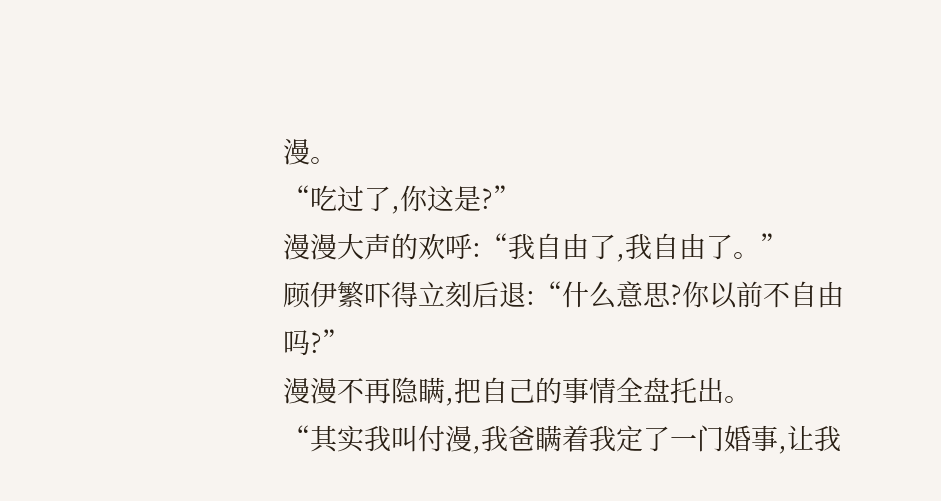漫。
“吃过了,你这是?”
漫漫大声的欢呼:“我自由了,我自由了。”
顾伊繁吓得立刻后退:“什么意思?你以前不自由吗?”
漫漫不再隐瞒,把自己的事情全盘托出。
“其实我叫付漫,我爸瞒着我定了一门婚事,让我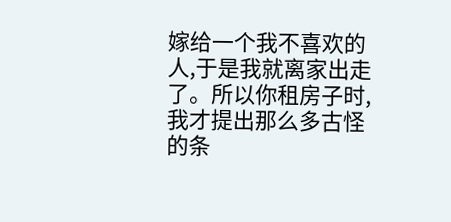嫁给一个我不喜欢的人,于是我就离家出走了。所以你租房子时,我才提出那么多古怪的条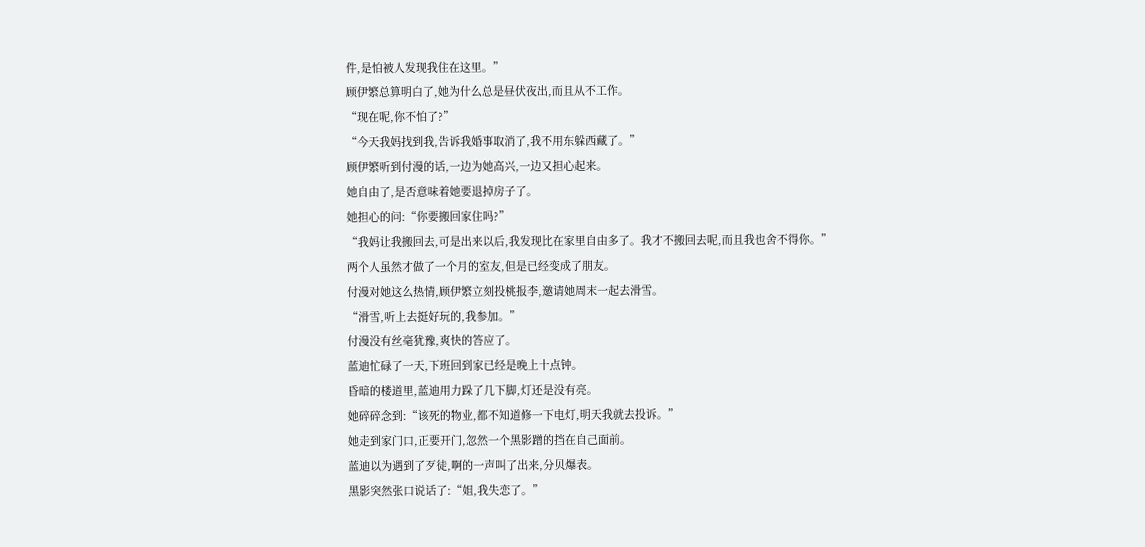件,是怕被人发现我住在这里。”
顾伊繁总算明白了,她为什么总是昼伏夜出,而且从不工作。
“现在呢,你不怕了?”
“今天我妈找到我,告诉我婚事取消了,我不用东躲西藏了。”
顾伊繁听到付漫的话,一边为她高兴,一边又担心起来。
她自由了,是否意味着她要退掉房子了。
她担心的问:“你要搬回家住吗?”
“我妈让我搬回去,可是出来以后,我发现比在家里自由多了。我才不搬回去呢,而且我也舍不得你。”
两个人虽然才做了一个月的室友,但是已经变成了朋友。
付漫对她这么热情,顾伊繁立刻投桃报李,邀请她周末一起去滑雪。
“滑雪,听上去挺好玩的,我参加。”
付漫没有丝毫犹豫,爽快的答应了。
蓝迪忙碌了一天,下班回到家已经是晚上十点钟。
昏暗的楼道里,蓝迪用力跺了几下脚,灯还是没有亮。
她碎碎念到:“该死的物业,都不知道修一下电灯,明天我就去投诉。”
她走到家门口,正要开门,忽然一个黑影蹭的挡在自己面前。
蓝迪以为遇到了歹徒,啊的一声叫了出来,分贝爆表。
黑影突然张口说话了:“姐,我失恋了。”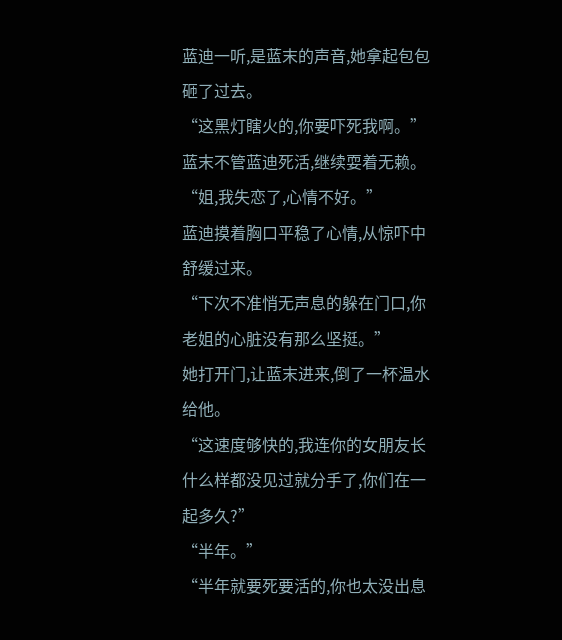蓝迪一听,是蓝末的声音,她拿起包包砸了过去。
“这黑灯瞎火的,你要吓死我啊。”
蓝末不管蓝迪死活,继续耍着无赖。
“姐,我失恋了,心情不好。”
蓝迪摸着胸口平稳了心情,从惊吓中舒缓过来。
“下次不准悄无声息的躲在门口,你老姐的心脏没有那么坚挺。”
她打开门,让蓝末进来,倒了一杯温水给他。
“这速度够快的,我连你的女朋友长什么样都没见过就分手了,你们在一起多久?”
“半年。”
“半年就要死要活的,你也太没出息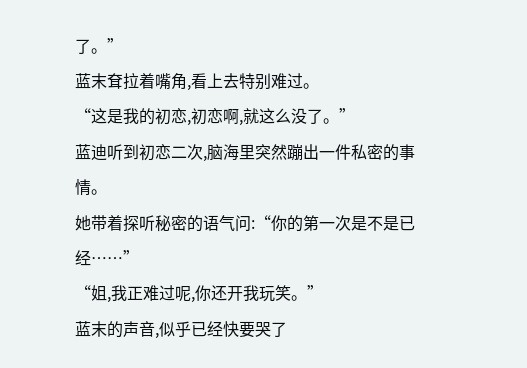了。”
蓝末耷拉着嘴角,看上去特别难过。
“这是我的初恋,初恋啊,就这么没了。”
蓝迪听到初恋二次,脑海里突然蹦出一件私密的事情。
她带着探听秘密的语气问:“你的第一次是不是已经……”
“姐,我正难过呢,你还开我玩笑。”
蓝末的声音,似乎已经快要哭了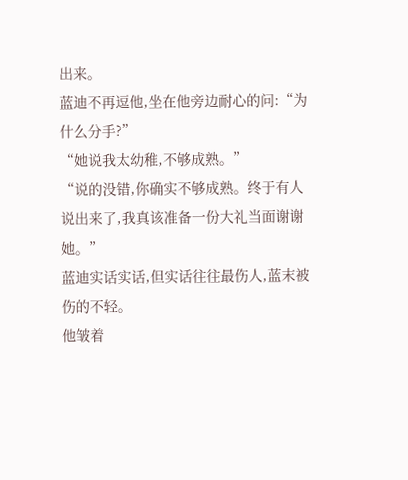出来。
蓝迪不再逗他,坐在他旁边耐心的问:“为什么分手?”
“她说我太幼稚,不够成熟。”
“说的没错,你确实不够成熟。终于有人说出来了,我真该准备一份大礼当面谢谢她。”
蓝迪实话实话,但实话往往最伤人,蓝末被伤的不轻。
他皱着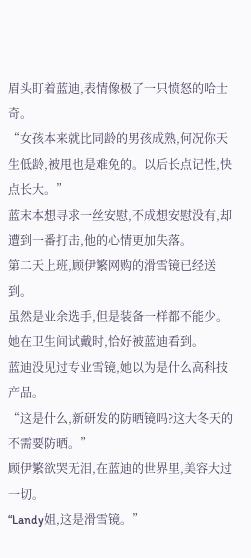眉头盯着蓝迪,表情像极了一只愤怒的哈士奇。
“女孩本来就比同龄的男孩成熟,何况你天生低龄,被甩也是难免的。以后长点记性,快点长大。”
蓝末本想寻求一丝安慰,不成想安慰没有,却遭到一番打击,他的心情更加失落。
第二天上班,顾伊繁网购的滑雪镜已经送到。
虽然是业余选手,但是装备一样都不能少。
她在卫生间试戴时,恰好被蓝迪看到。
蓝迪没见过专业雪镜,她以为是什么高科技产品。
“这是什么,新研发的防晒镜吗?这大冬天的不需要防晒。”
顾伊繁欲哭无泪,在蓝迪的世界里,美容大过一切。
“Landy姐,这是滑雪镜。”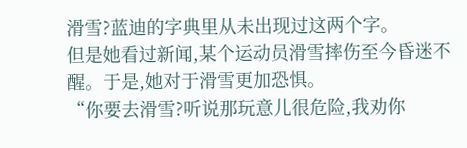滑雪?蓝迪的字典里从未出现过这两个字。
但是她看过新闻,某个运动员滑雪摔伤至今昏迷不醒。于是,她对于滑雪更加恐惧。
“你要去滑雪?听说那玩意儿很危险,我劝你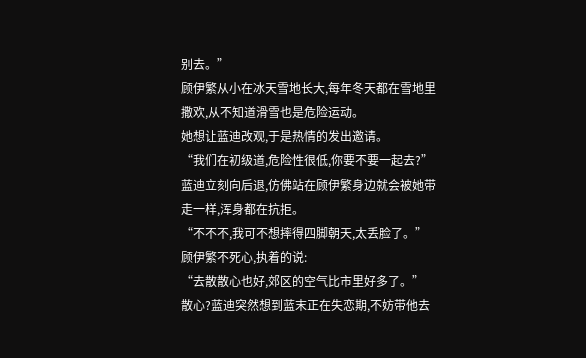别去。”
顾伊繁从小在冰天雪地长大,每年冬天都在雪地里撒欢,从不知道滑雪也是危险运动。
她想让蓝迪改观,于是热情的发出邀请。
“我们在初级道,危险性很低,你要不要一起去?”
蓝迪立刻向后退,仿佛站在顾伊繁身边就会被她带走一样,浑身都在抗拒。
“不不不,我可不想摔得四脚朝天,太丢脸了。”
顾伊繁不死心,执着的说:
“去散散心也好,郊区的空气比市里好多了。”
散心?蓝迪突然想到蓝末正在失恋期,不妨带他去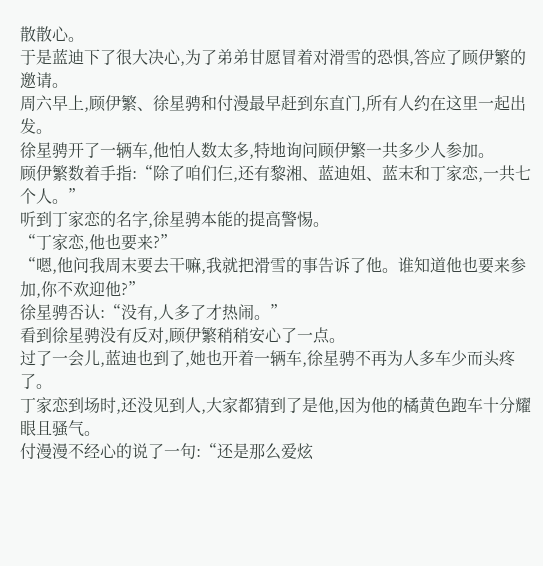散散心。
于是蓝迪下了很大决心,为了弟弟甘愿冒着对滑雪的恐惧,答应了顾伊繁的邀请。
周六早上,顾伊繁、徐星骋和付漫最早赶到东直门,所有人约在这里一起出发。
徐星骋开了一辆车,他怕人数太多,特地询问顾伊繁一共多少人参加。
顾伊繁数着手指:“除了咱们仨,还有黎湘、蓝迪姐、蓝末和丁家恋,一共七个人。”
听到丁家恋的名字,徐星骋本能的提高警惕。
“丁家恋,他也要来?”
“嗯,他问我周末要去干嘛,我就把滑雪的事告诉了他。谁知道他也要来参加,你不欢迎他?”
徐星骋否认:“没有,人多了才热闹。”
看到徐星骋没有反对,顾伊繁稍稍安心了一点。
过了一会儿,蓝迪也到了,她也开着一辆车,徐星骋不再为人多车少而头疼了。
丁家恋到场时,还没见到人,大家都猜到了是他,因为他的橘黄色跑车十分耀眼且骚气。
付漫漫不经心的说了一句:“还是那么爱炫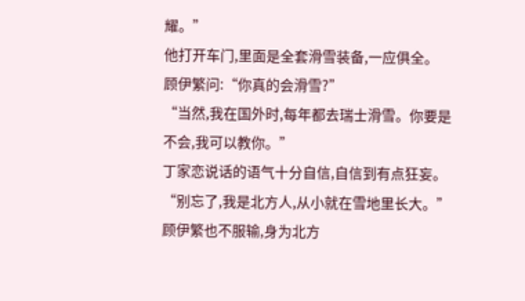耀。”
他打开车门,里面是全套滑雪装备,一应俱全。
顾伊繁问:“你真的会滑雪?”
“当然,我在国外时,每年都去瑞士滑雪。你要是不会,我可以教你。”
丁家恋说话的语气十分自信,自信到有点狂妄。
“别忘了,我是北方人,从小就在雪地里长大。”
顾伊繁也不服输,身为北方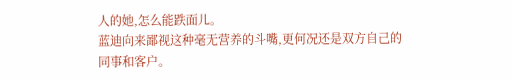人的她,怎么能跌面儿。
蓝迪向来鄙视这种毫无营养的斗嘴,更何况还是双方自己的同事和客户。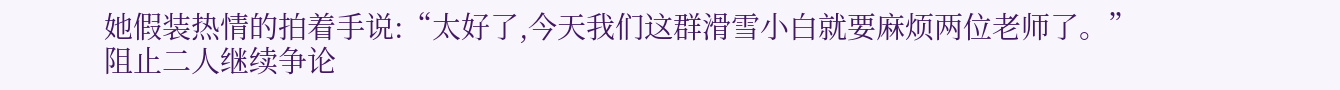她假装热情的拍着手说:“太好了,今天我们这群滑雪小白就要麻烦两位老师了。”
阻止二人继续争论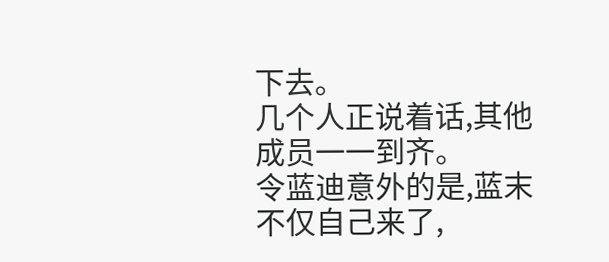下去。
几个人正说着话,其他成员一一到齐。
令蓝迪意外的是,蓝末不仅自己来了,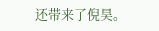还带来了倪昊。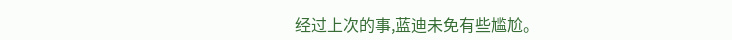经过上次的事,蓝迪未免有些尴尬。